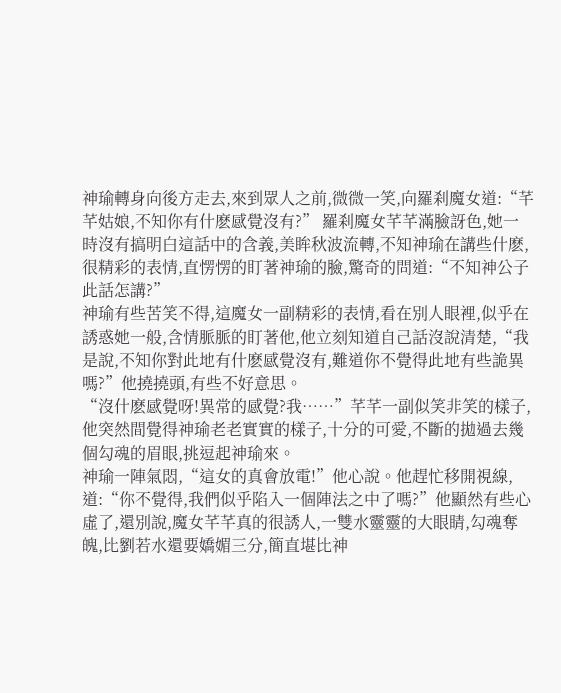神瑜轉身向後方走去,來到眾人之前,微微一笑,向羅刹魔女道:“芊芊姑娘,不知你有什麽感覺沒有?” 羅刹魔女芊芊滿臉訝色,她一時沒有搞明白這話中的含義,美眸秋波流轉,不知神瑜在講些什麽,很精彩的表情,直愣愣的盯著神瑜的臉,驚奇的問道:“不知神公子此話怎講?”
神瑜有些苦笑不得,這魔女一副精彩的表情,看在別人眼裡,似乎在誘惑她一般,含情脈脈的盯著他,他立刻知道自己話沒說清楚,“我是說,不知你對此地有什麽感覺沒有,難道你不覺得此地有些詭異嗎?”他撓撓頭,有些不好意思。
“沒什麽感覺呀!異常的感覺?我……”芊芊一副似笑非笑的樣子,他突然間覺得神瑜老老實實的樣子,十分的可愛,不斷的拋過去幾個勾魂的眉眼,挑逗起神瑜來。
神瑜一陣氣悶,“這女的真會放電!”他心說。他趕忙移開視線,道:“你不覺得,我們似乎陷入一個陣法之中了嗎?”他顯然有些心虛了,還別說,魔女芊芊真的很誘人,一雙水靈靈的大眼睛,勾魂奪魄,比劉若水還要嬌媚三分,簡直堪比神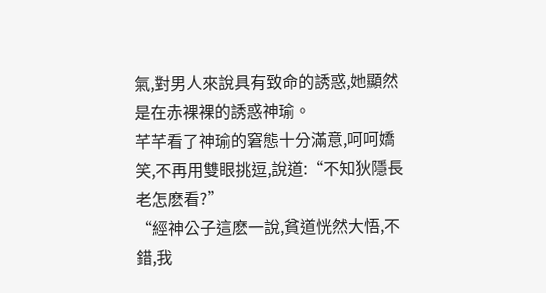氣,對男人來說具有致命的誘惑,她顯然是在赤裸裸的誘惑神瑜。
芊芊看了神瑜的窘態十分滿意,呵呵嬌笑,不再用雙眼挑逗,說道:“不知狄隱長老怎麽看?”
“經神公子這麽一說,貧道恍然大悟,不錯,我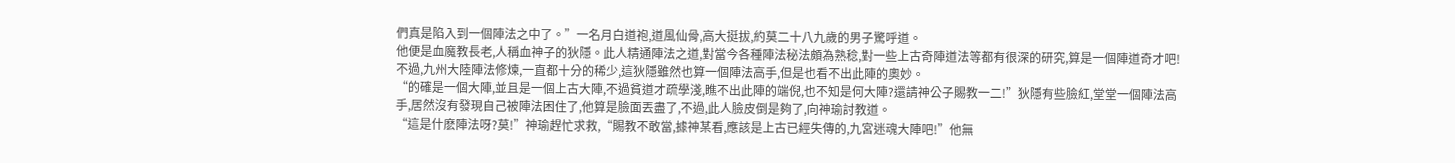們真是陷入到一個陣法之中了。”一名月白道袍,道風仙骨,高大挺拔,約莫二十八九歲的男子驚呼道。
他便是血魔教長老,人稱血神子的狄隱。此人精通陣法之道,對當今各種陣法秘法頗為熟稔,對一些上古奇陣道法等都有很深的研究,算是一個陣道奇才吧!不過,九州大陸陣法修煉,一直都十分的稀少,這狄隱雖然也算一個陣法高手,但是也看不出此陣的奧妙。
“的確是一個大陣,並且是一個上古大陣,不過貧道才疏學淺,瞧不出此陣的端倪,也不知是何大陣?還請神公子賜教一二!”狄隱有些臉紅,堂堂一個陣法高手,居然沒有發現自己被陣法困住了,他算是臉面丟盡了,不過,此人臉皮倒是夠了,向神瑜討教道。
“這是什麽陣法呀?莫!”神瑜趕忙求救,“賜教不敢當,據神某看,應該是上古已經失傳的,九宮迷魂大陣吧!”他無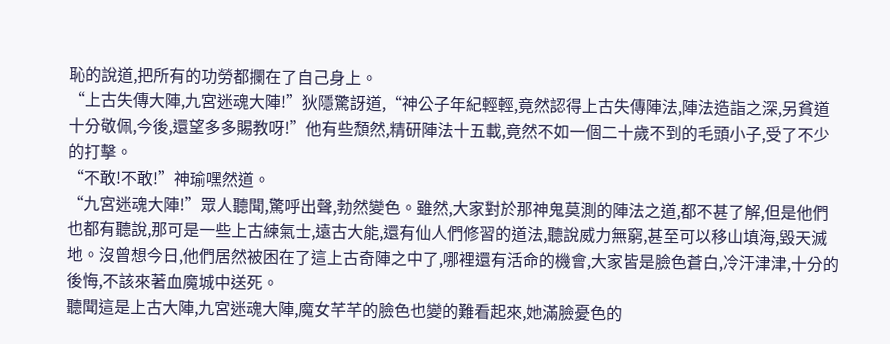恥的說道,把所有的功勞都攔在了自己身上。
“上古失傳大陣,九宮迷魂大陣!”狄隱驚訝道,“神公子年紀輕輕,竟然認得上古失傳陣法,陣法造詣之深,另貧道十分敬佩,今後,還望多多賜教呀!”他有些頹然,精研陣法十五載,竟然不如一個二十歲不到的毛頭小子,受了不少的打擊。
“不敢!不敢!”神瑜嘿然道。
“九宮迷魂大陣!”眾人聽聞,驚呼出聲,勃然變色。雖然,大家對於那神鬼莫測的陣法之道,都不甚了解,但是他們也都有聽說,那可是一些上古練氣士,遠古大能,還有仙人們修習的道法,聽說威力無窮,甚至可以移山填海,毀天滅地。沒曾想今日,他們居然被困在了這上古奇陣之中了,哪裡還有活命的機會,大家皆是臉色蒼白,冷汗津津,十分的後悔,不該來著血魔城中送死。
聽聞這是上古大陣,九宮迷魂大陣,魔女芊芊的臉色也變的難看起來,她滿臉憂色的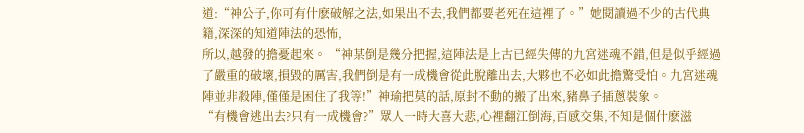道:“神公子,你可有什麽破解之法,如果出不去,我們都要老死在這裡了。”她閱讀過不少的古代典籍,深深的知道陣法的恐怖,
所以,越發的擔憂起來。 “神某倒是幾分把握,這陣法是上古已經失傳的九宮迷魂不錯,但是似乎經過了嚴重的破壞,損毀的厲害,我們倒是有一成機會從此脫離出去,大夥也不必如此擔驚受怕。九宮迷魂陣並非殺陣,僅僅是困住了我等!”神瑜把莫的話,原封不動的搬了出來,豬鼻子插蔥裝象。
“有機會逃出去?只有一成機會?”眾人一時大喜大悲,心裡翻江倒海,百感交集,不知是個什麽滋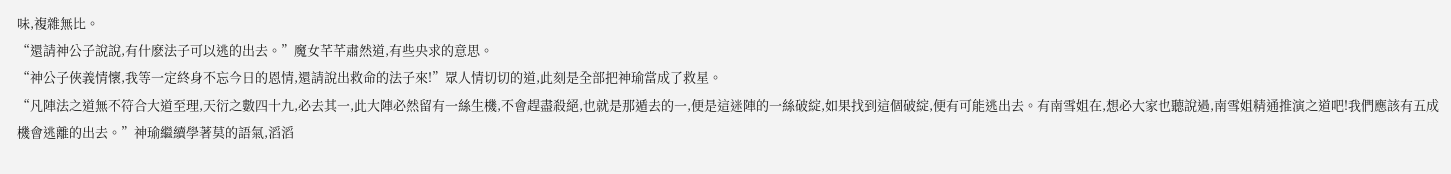味,複雜無比。
“還請神公子說說,有什麽法子可以逃的出去。”魔女芊芊肅然道,有些央求的意思。
“神公子俠義情懷,我等一定終身不忘今日的恩情,還請說出救命的法子來!”眾人情切切的道,此刻是全部把神瑜當成了救星。
“凡陣法之道無不符合大道至理,天衍之數四十九,必去其一,此大陣必然留有一絲生機,不會趕盡殺絕,也就是那遁去的一,便是這迷陣的一絲破綻,如果找到這個破綻,便有可能逃出去。有南雪姐在,想必大家也聽說過,南雪姐精通推演之道吧!我們應該有五成機會逃離的出去。”神瑜繼續學著莫的語氣,滔滔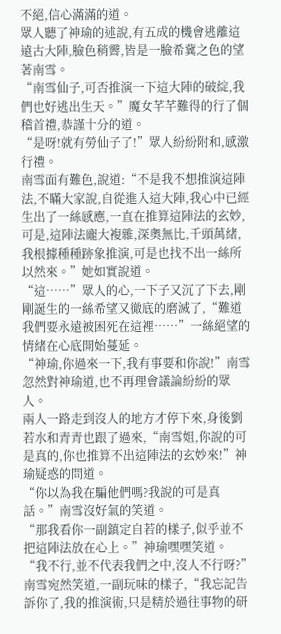不絕,信心滿滿的道。
眾人聽了神瑜的述說,有五成的機會逃離這遠古大陣,臉色稍霽,皆是一臉希冀之色的望著南雪。
“南雪仙子,可否推演一下這大陣的破綻,我們也好逃出生天。”魔女芊芊難得的行了個稽首禮,恭謹十分的道。
“是呀!就有勞仙子了!”眾人紛紛附和,感激行禮。
南雪面有難色,說道:“不是我不想推演這陣法,不瞞大家說,自從進入這大陣,我心中已經生出了一絲感應,一直在推算這陣法的玄妙,可是,這陣法龐大複雜,深奧無比,千頭萬緒,我根據種種跡象推演,可是也找不出一絲所以然來。”她如實說道。
“這……”眾人的心,一下子又沉了下去,剛剛誕生的一絲希望又徹底的磨滅了,“難道我們要永遠被困死在這裡……”一絲絕望的情緒在心底開始蔓延。
“神瑜,你過來一下,我有事要和你說!”南雪忽然對神瑜道,也不再理會議論紛紛的眾人。
兩人一路走到沒人的地方才停下來,身後劉若水和青青也跟了過來,“南雪姐,你說的可是真的,你也推算不出這陣法的玄妙來!”神瑜疑惑的問道。
“你以為我在騙他們嗎?我說的可是真話。”南雪沒好氣的笑道。
“那我看你一副鎮定自若的樣子,似乎並不把這陣法放在心上。”神瑜嘿嘿笑道。
“我不行,並不代表我們之中,沒人不行呀?”南雪宛然笑道,一副玩味的樣子,“我忘記告訴你了,我的推演術,只是精於過往事物的研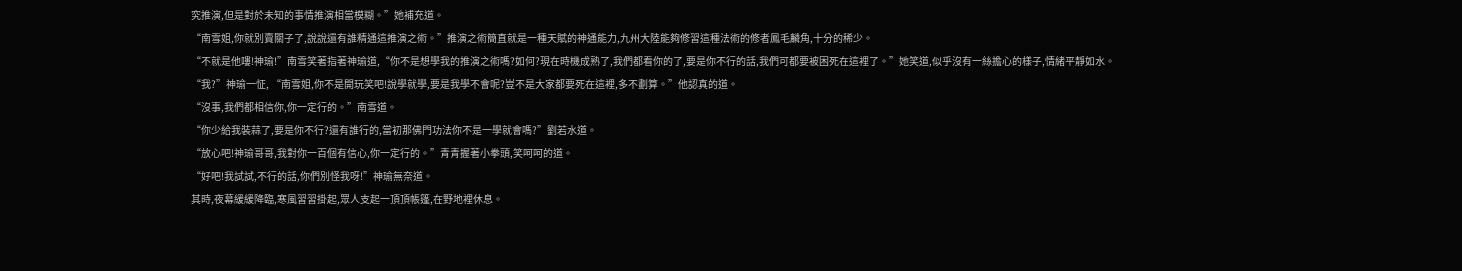究推演,但是對於未知的事情推演相當模糊。”她補充道。
“南雪姐,你就別賣關子了,說說還有誰精通這推演之術。”推演之術簡直就是一種天賦的神通能力,九州大陸能夠修習這種法術的修者鳳毛麟角,十分的稀少。
“不就是他嘍!神瑜!”南雪笑著指著神瑜道,“你不是想學我的推演之術嗎?如何?現在時機成熟了,我們都看你的了,要是你不行的話,我們可都要被困死在這裡了。”她笑道,似乎沒有一絲擔心的樣子,情緒平靜如水。
“我?”神瑜一怔, “南雪姐,你不是開玩笑吧!說學就學,要是我學不會呢?豈不是大家都要死在這裡,多不劃算。”他認真的道。
“沒事,我們都相信你,你一定行的。”南雪道。
“你少給我裝蒜了,要是你不行?還有誰行的,當初那佛門功法你不是一學就會嗎?”劉若水道。
“放心吧!神瑜哥哥,我對你一百個有信心,你一定行的。”青青握著小拳頭,笑呵呵的道。
“好吧!我試試,不行的話,你們別怪我呀!”神瑜無奈道。
其時,夜幕緩緩降臨,寒風習習掛起,眾人支起一頂頂帳篷,在野地裡休息。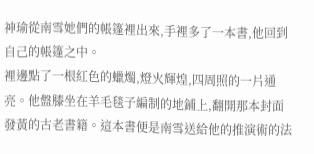神瑜從南雪她們的帳篷裡出來,手裡多了一本書,他回到自己的帳篷之中。
裡邊點了一根紅色的蠟燭,燈火輝煌,四周照的一片通亮。他盤膝坐在羊毛毯子編制的地鋪上,翻開那本封面發黃的古老書籍。這本書便是南雪送給他的推演術的法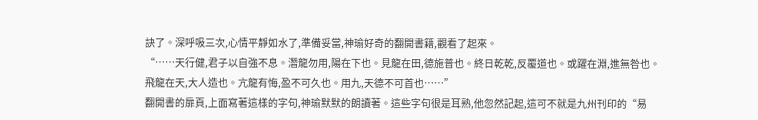訣了。深呼吸三次,心情平靜如水了,準備妥當,神瑜好奇的翻開書籍,觀看了起來。
“……天行健,君子以自強不息。潛龍勿用,陽在下也。見龍在田,德施普也。終日乾乾,反覆道也。或躍在淵,進無咎也。飛龍在天,大人造也。亢龍有悔,盈不可久也。用九,天德不可首也……”
翻開書的扉頁,上面寫著這樣的字句,神瑜默默的朗讀著。這些字句很是耳熟,他忽然記起,這可不就是九州刊印的“易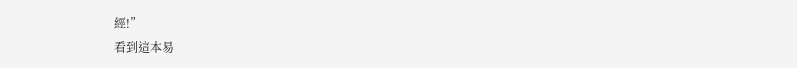經!”
看到這本易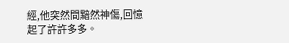經,他突然間黯然神傷,回憶起了許許多多。